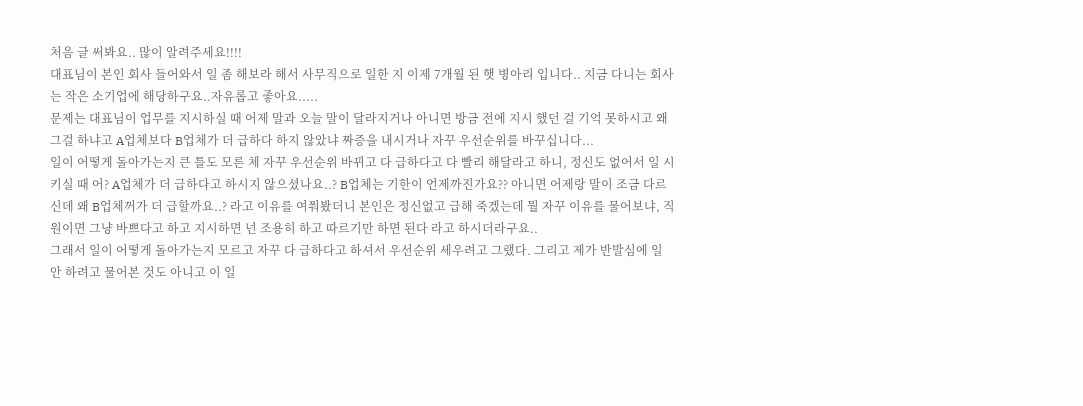처음 글 써봐요.. 많이 알려주세요!!!!
대표님이 본인 회사 들어와서 일 좀 해보라 해서 사무직으로 일한 지 이제 7개월 된 햇 병아리 입니다.. 지금 다니는 회사는 작은 소기업에 해당하구요..자유롭고 좋아요.....
문제는 대표님이 업무를 지시하실 때 어제 말과 오늘 말이 달라지거나 아니면 방금 전에 지시 했던 걸 기억 못하시고 왜 그걸 하냐고 A업체보다 B업체가 더 급하다 하지 않았냐 짜증을 내시거나 자꾸 우선순위를 바꾸십니다...
일이 어떻게 돌아가는지 큰 틀도 모른 체 자꾸 우선순위 바뀌고 다 급하다고 다 빨리 해달라고 하니, 정신도 없어서 일 시키실 때 어? A업체가 더 급하다고 하시지 않으셨나요..? B업체는 기한이 언제까진가요?? 아니면 어제랑 말이 조금 다르신데 왜 B업체꺼가 더 급할까요..? 라고 이유를 여쭤봤더니 본인은 정신없고 급해 죽겠는데 뭘 자꾸 이유를 물어보냐, 직원이면 그냥 바쁘다고 하고 지시하면 넌 조용히 하고 따르기만 하면 된다 라고 하시더라구요..
그래서 일이 어떻게 돌아가는지 모르고 자꾸 다 급하다고 하셔서 우선순위 세우려고 그랬다. 그리고 제가 반발심에 일 안 하려고 물어본 것도 아니고 이 일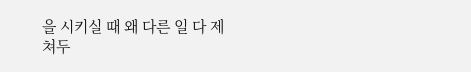을 시키실 때 왜 다른 일 다 제쳐두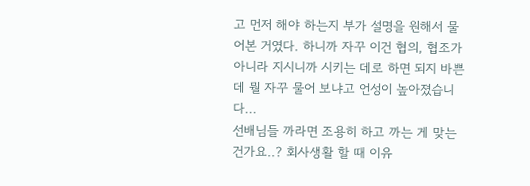고 먼저 해야 하는지 부가 설명을 원해서 물어본 거였다. 하니까 자꾸 이건 협의, 협조가 아니라 지시니까 시키는 데로 하면 되지 바쁜데 뭘 자꾸 물어 보냐고 언성이 높아졌습니다...
선배님들 까라면 조용히 하고 까는 게 맞는건가요..? 회사생활 할 때 이유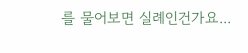를 물어보면 실례인건가요...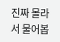진짜 몰라서 물어봅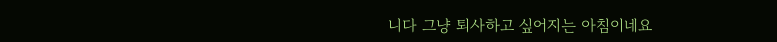니다 그냥 퇴사하고 싶어지는 아침이네요